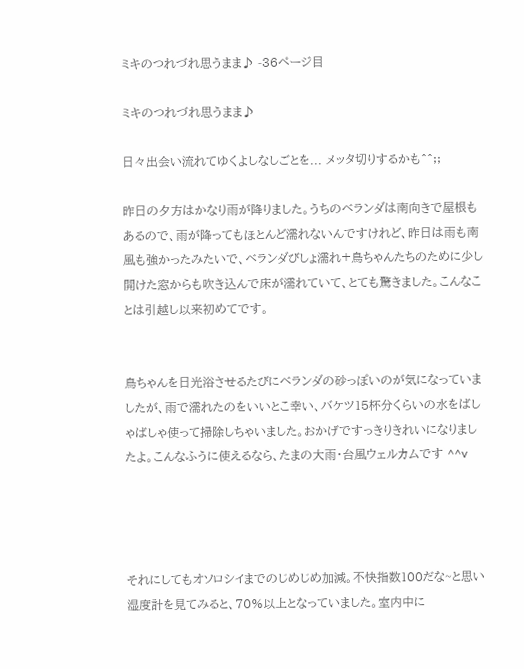ミキのつれづれ思うまま♪ -36ページ目

ミキのつれづれ思うまま♪

日々出会い流れてゆくよしなしごとを... メッタ切りするかも^^;;

昨日の夕方はかなり雨が降りました。うちのベランダは南向きで屋根もあるので、雨が降ってもほとんど濡れないんですけれど、昨日は雨も南風も強かったみたいで、ベランダびしょ濡れ+鳥ちゃんたちのために少し開けた窓からも吹き込んで床が濡れていて、とても驚きました。こんなことは引越し以来初めてです。


鳥ちゃんを日光浴させるたびにベランダの砂っぽいのが気になっていましたが、雨で濡れたのをいいとこ幸い、バケツ15杯分くらいの水をばしゃばしゃ使って掃除しちゃいました。おかげですっきりきれいになりましたよ。こんなふうに使えるなら、たまの大雨・台風ウェルカムです ^^v




それにしてもオソロシイまでのじめじめ加減。不快指数100だな~と思い湿度計を見てみると、70%以上となっていました。室内中に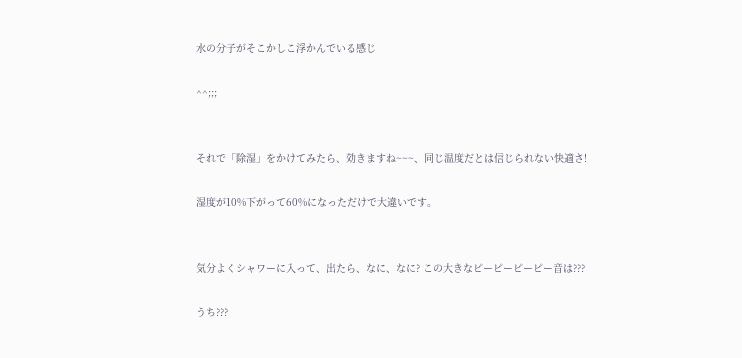水の分子がそこかしこ浮かんでいる感じ

^^;;;


それで「除湿」をかけてみたら、効きますね~~~、同じ温度だとは信じられない快適さ!

湿度が10%下がって60%になっただけで大違いです。


気分よくシャワーに入って、出たら、なに、なに? この大きなピーピーピーピー音は???

うち???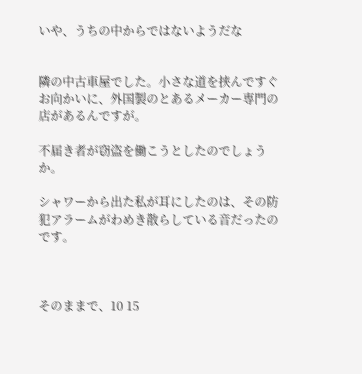いや、うちの中からではないようだな


隣の中古車屋でした。小さな道を挟んですぐお向かいに、外国製のとあるメーカー専門の店があるんですが。

不届き者が窃盗を働こうとしたのでしょうか。

シャワーから出た私が耳にしたのは、その防犯アラームがわめき散らしている音だったのです。



そのままで、10 15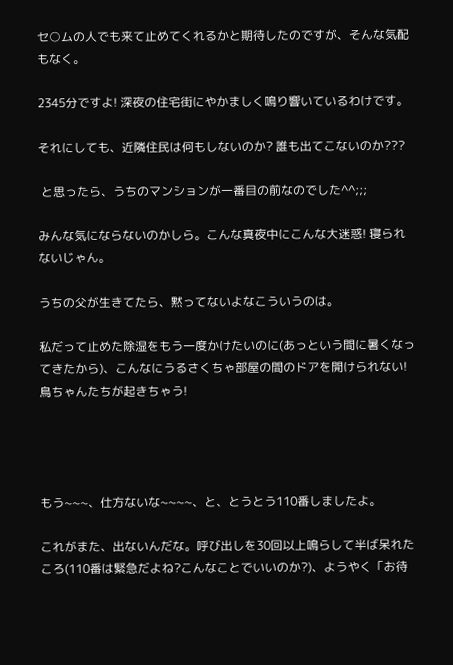セ○ムの人でも来て止めてくれるかと期待したのですが、そんな気配もなく。

2345分ですよ! 深夜の住宅街にやかましく鳴り響いているわけです。

それにしても、近隣住民は何もしないのか? 誰も出てこないのか???

 と思ったら、うちのマンションが一番目の前なのでした^^;;;

みんな気にならないのかしら。こんな真夜中にこんな大迷惑! 寝られないじゃん。

うちの父が生きてたら、黙ってないよなこういうのは。

私だって止めた除湿をもう一度かけたいのに(あっという間に暑くなってきたから)、こんなにうるさくちゃ部屋の間のドアを開けられない! 鳥ちゃんたちが起きちゃう!




もう~~~、仕方ないな~~~~、と、とうとう110番しましたよ。

これがまた、出ないんだな。呼び出しを30回以上鳴らして半ば呆れたころ(110番は緊急だよね?こんなことでいいのか?)、ようやく「お待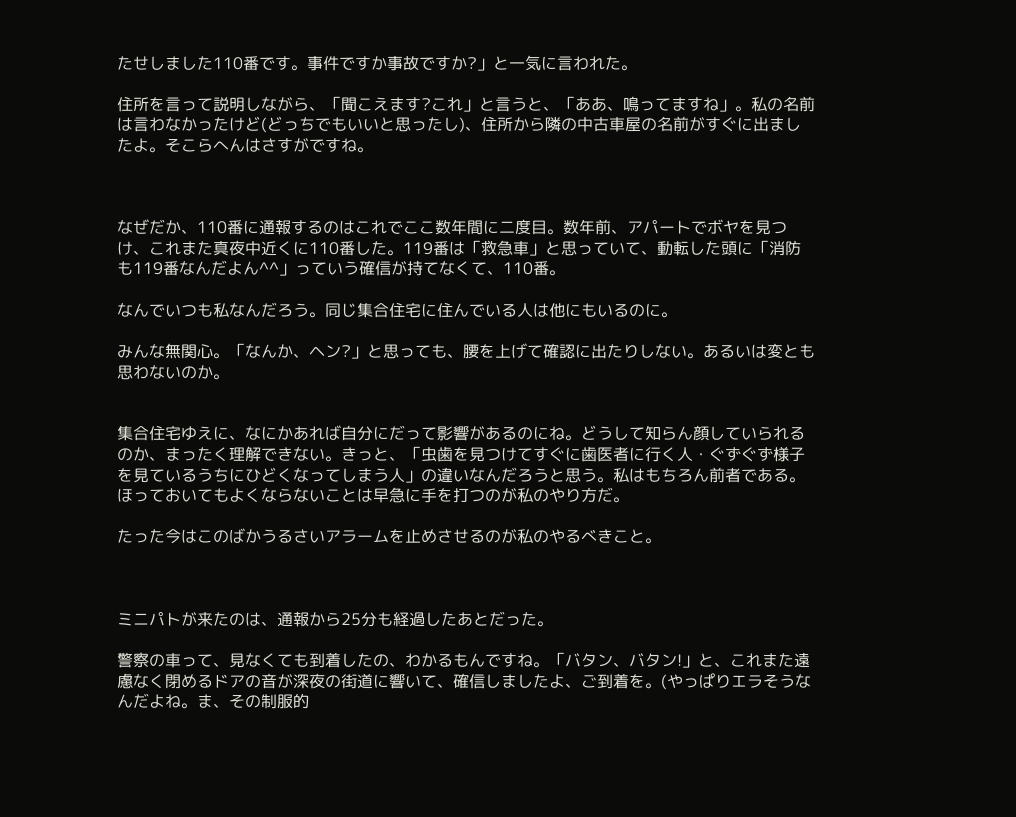たせしました110番です。事件ですか事故ですか?」と一気に言われた。

住所を言って説明しながら、「聞こえます?これ」と言うと、「ああ、鳴ってますね」。私の名前は言わなかったけど(どっちでもいいと思ったし)、住所から隣の中古車屋の名前がすぐに出ましたよ。そこらへんはさすがですね。



なぜだか、110番に通報するのはこれでここ数年間に二度目。数年前、アパートでボヤを見つけ、これまた真夜中近くに110番した。119番は「救急車」と思っていて、動転した頭に「消防も119番なんだよん^^」っていう確信が持てなくて、110番。

なんでいつも私なんだろう。同じ集合住宅に住んでいる人は他にもいるのに。

みんな無関心。「なんか、ヘン?」と思っても、腰を上げて確認に出たりしない。あるいは変とも思わないのか。


集合住宅ゆえに、なにかあれば自分にだって影響があるのにね。どうして知らん顔していられるのか、まったく理解できない。きっと、「虫歯を見つけてすぐに歯医者に行く人・ぐずぐず様子を見ているうちにひどくなってしまう人」の違いなんだろうと思う。私はもちろん前者である。ほっておいてもよくならないことは早急に手を打つのが私のやり方だ。

たった今はこのばかうるさいアラームを止めさせるのが私のやるべきこと。



ミニパトが来たのは、通報から25分も経過したあとだった。

警察の車って、見なくても到着したの、わかるもんですね。「バタン、バタン!」と、これまた遠慮なく閉めるドアの音が深夜の街道に響いて、確信しましたよ、ご到着を。(やっぱりエラそうなんだよね。ま、その制服的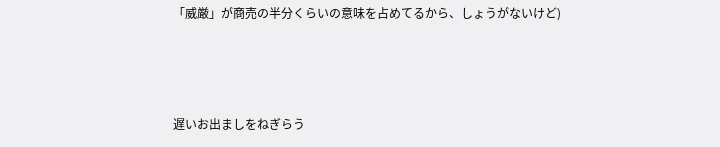「威厳」が商売の半分くらいの意味を占めてるから、しょうがないけど)



遅いお出ましをねぎらう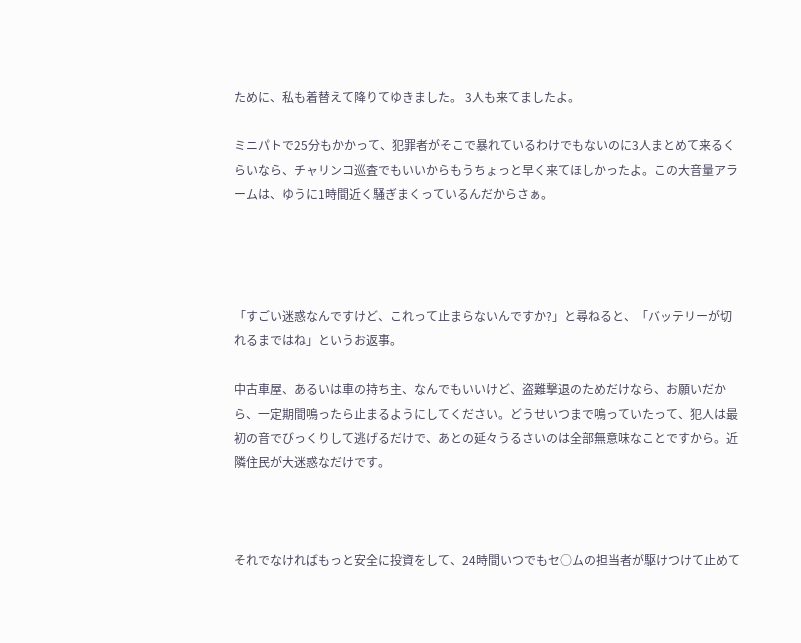ために、私も着替えて降りてゆきました。 3人も来てましたよ。

ミニパトで25分もかかって、犯罪者がそこで暴れているわけでもないのに3人まとめて来るくらいなら、チャリンコ巡査でもいいからもうちょっと早く来てほしかったよ。この大音量アラームは、ゆうに1時間近く騒ぎまくっているんだからさぁ。




「すごい迷惑なんですけど、これって止まらないんですか?」と尋ねると、「バッテリーが切れるまではね」というお返事。

中古車屋、あるいは車の持ち主、なんでもいいけど、盗難撃退のためだけなら、お願いだから、一定期間鳴ったら止まるようにしてください。どうせいつまで鳴っていたって、犯人は最初の音でびっくりして逃げるだけで、あとの延々うるさいのは全部無意味なことですから。近隣住民が大迷惑なだけです。



それでなければもっと安全に投資をして、24時間いつでもセ○ムの担当者が駆けつけて止めて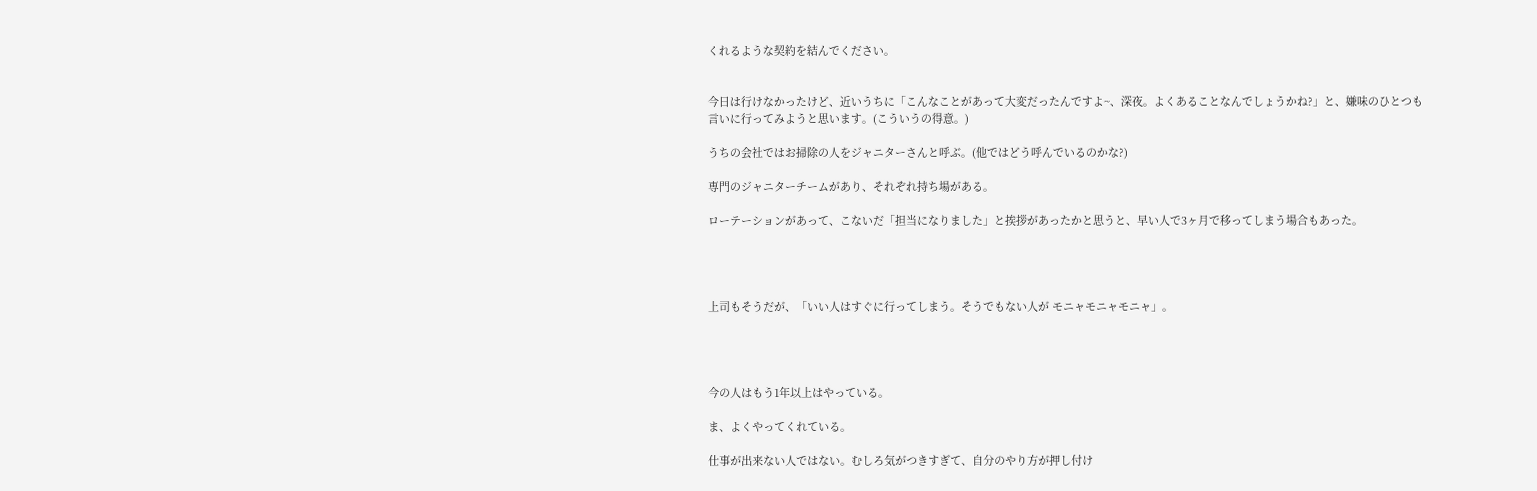くれるような契約を結んでください。


今日は行けなかったけど、近いうちに「こんなことがあって大変だったんですよ~、深夜。よくあることなんでしょうかね?」と、嫌味のひとつも言いに行ってみようと思います。(こういうの得意。)

うちの会社ではお掃除の人をジャニターさんと呼ぶ。(他ではどう呼んでいるのかな?)

専門のジャニターチームがあり、それぞれ持ち場がある。

ローテーションがあって、こないだ「担当になりました」と挨拶があったかと思うと、早い人で3ヶ月で移ってしまう場合もあった。




上司もそうだが、「いい人はすぐに行ってしまう。そうでもない人が モニャモニャモニャ」。




今の人はもう1年以上はやっている。

ま、よくやってくれている。

仕事が出来ない人ではない。むしろ気がつきすぎて、自分のやり方が押し付け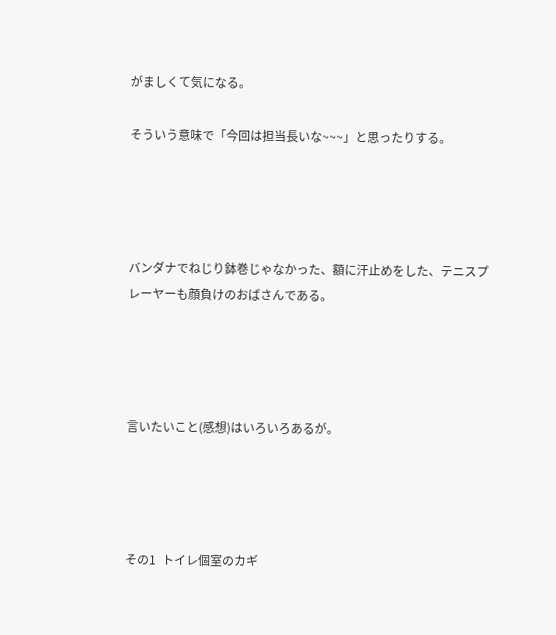がましくて気になる。

そういう意味で「今回は担当長いな~~~」と思ったりする。




バンダナでねじり鉢巻じゃなかった、額に汗止めをした、テニスプレーヤーも顔負けのおばさんである。




言いたいこと(感想)はいろいろあるが。




その1  トイレ個室のカギ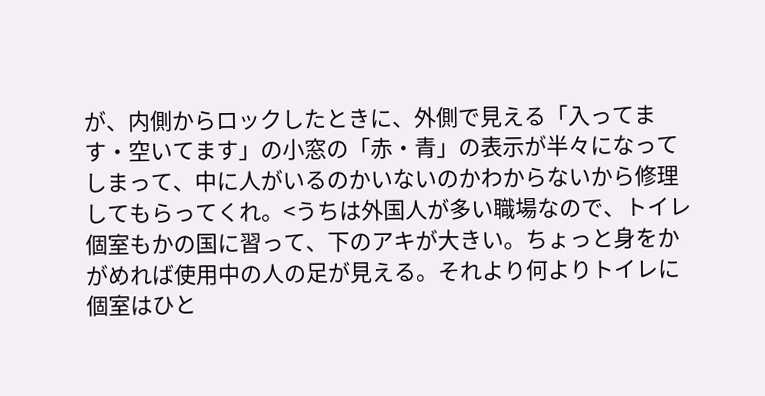が、内側からロックしたときに、外側で見える「入ってます・空いてます」の小窓の「赤・青」の表示が半々になってしまって、中に人がいるのかいないのかわからないから修理してもらってくれ。<うちは外国人が多い職場なので、トイレ個室もかの国に習って、下のアキが大きい。ちょっと身をかがめれば使用中の人の足が見える。それより何よりトイレに個室はひと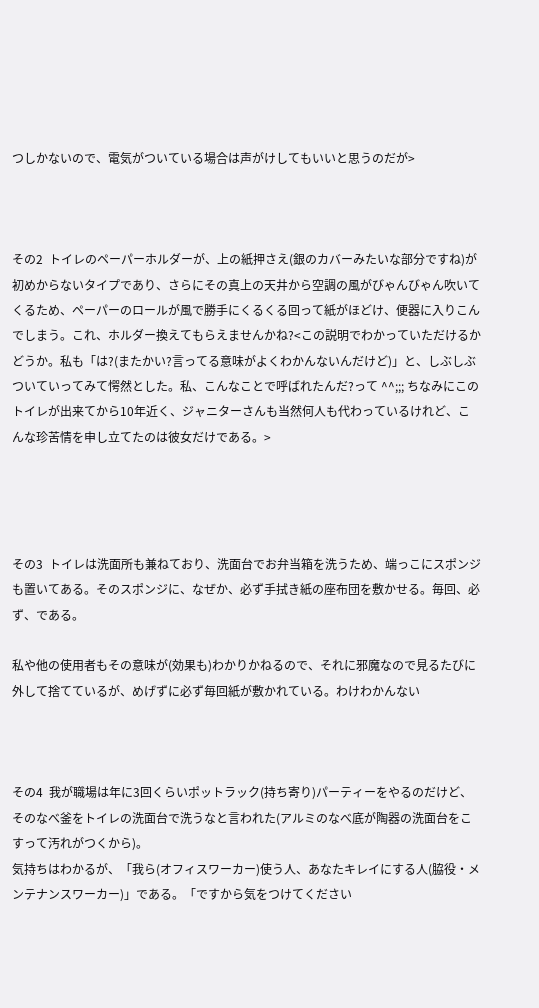つしかないので、電気がついている場合は声がけしてもいいと思うのだが>



その2  トイレのペーパーホルダーが、上の紙押さえ(銀のカバーみたいな部分ですね)が初めからないタイプであり、さらにその真上の天井から空調の風がびゃんびゃん吹いてくるため、ペーパーのロールが風で勝手にくるくる回って紙がほどけ、便器に入りこんでしまう。これ、ホルダー換えてもらえませんかね?<この説明でわかっていただけるかどうか。私も「は?(またかい?言ってる意味がよくわかんないんだけど)」と、しぶしぶついていってみて愕然とした。私、こんなことで呼ばれたんだ?って ^^;;; ちなみにこのトイレが出来てから10年近く、ジャニターさんも当然何人も代わっているけれど、こんな珍苦情を申し立てたのは彼女だけである。>




その3  トイレは洗面所も兼ねており、洗面台でお弁当箱を洗うため、端っこにスポンジも置いてある。そのスポンジに、なぜか、必ず手拭き紙の座布団を敷かせる。毎回、必ず、である。

私や他の使用者もその意味が(効果も)わかりかねるので、それに邪魔なので見るたびに外して捨てているが、めげずに必ず毎回紙が敷かれている。わけわかんない



その4  我が職場は年に3回くらいポットラック(持ち寄り)パーティーをやるのだけど、そのなべ釜をトイレの洗面台で洗うなと言われた(アルミのなべ底が陶器の洗面台をこすって汚れがつくから)。
気持ちはわかるが、「我ら(オフィスワーカー)使う人、あなたキレイにする人(脇役・メンテナンスワーカー)」である。「ですから気をつけてください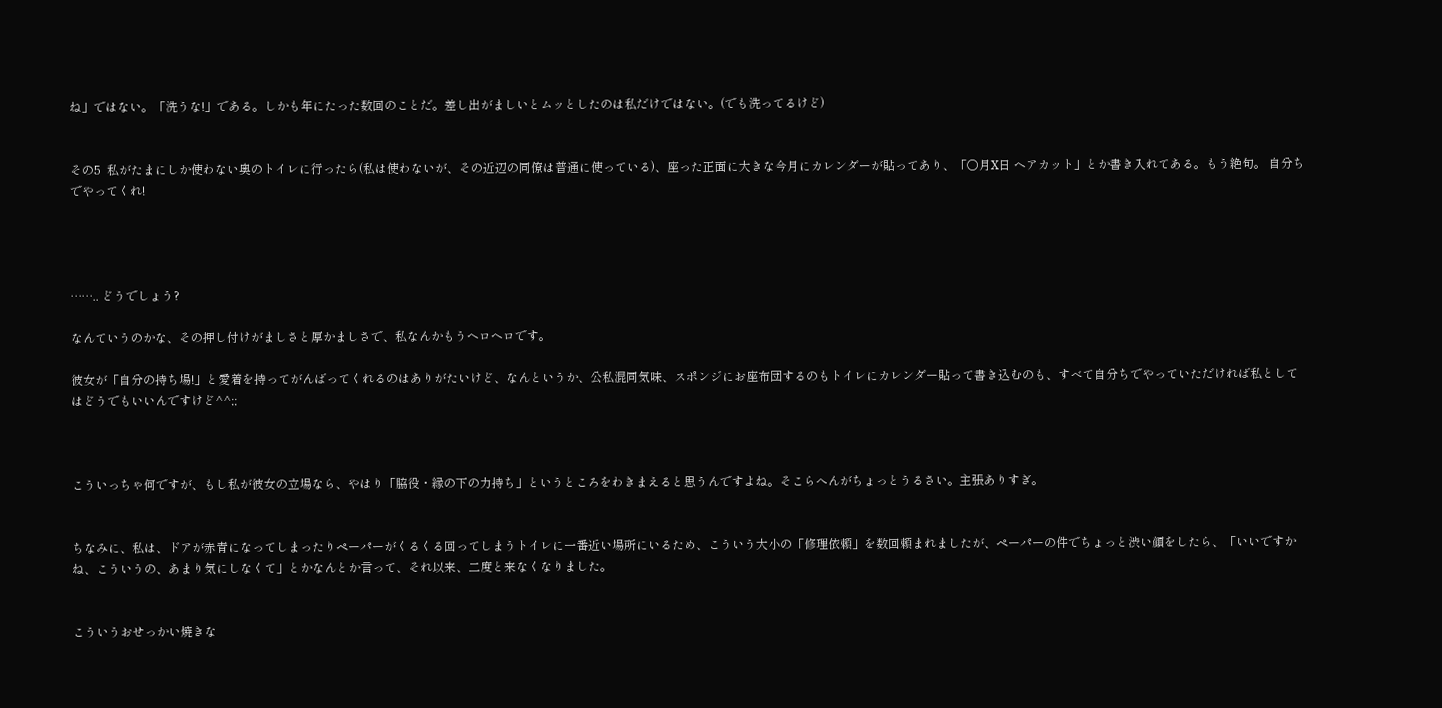ね」ではない。「洗うな!」である。しかも年にたった数回のことだ。差し出がましいとムッとしたのは私だけではない。(でも洗ってるけど)


その5  私がたまにしか使わない奥のトイレに行ったら(私は使わないが、その近辺の同僚は普通に使っている)、座った正面に大きな今月にカレンダーが貼ってあり、「○月X日 ヘアカット」とか書き入れてある。もう絶句。 自分ちでやってくれ!




…….. どうでしょう?

なんていうのかな、その押し付けがましさと厚かましさで、私なんかもうヘロヘロです。

彼女が「自分の持ち場!」と愛着を持ってがんばってくれるのはありがたいけど、なんというか、公私混同気味、スポンジにお座布団するのもトイレにカレンダー貼って書き込むのも、すべて自分ちでやっていただければ私としてはどうでもいいんですけど^^;;



こういっちゃ何ですが、もし私が彼女の立場なら、やはり「脇役・縁の下の力持ち」というところをわきまえると思うんですよね。そこらへんがちょっとうるさい。主張ありすぎ。


ちなみに、私は、ドアが赤青になってしまったりペーパーがくるくる回ってしまうトイレに一番近い場所にいるため、こういう大小の「修理依頼」を数回頼まれましたが、ペーパーの件でちょっと渋い顔をしたら、「いいですかね、こういうの、あまり気にしなくて」とかなんとか言って、それ以来、二度と来なくなりました。


こういうおせっかい焼きな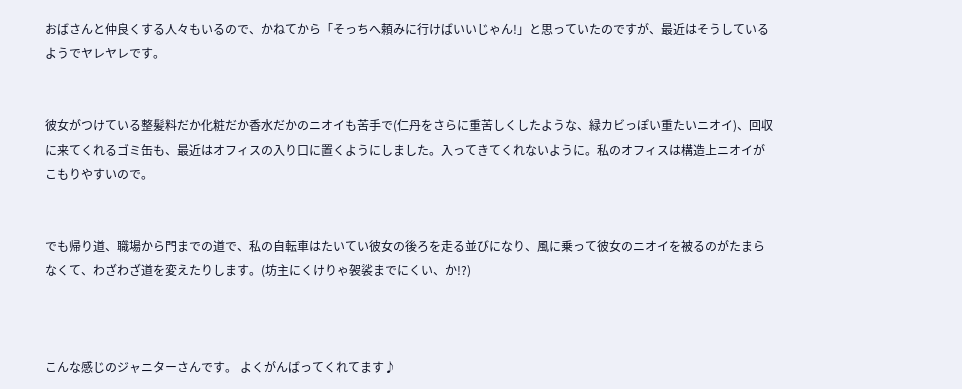おばさんと仲良くする人々もいるので、かねてから「そっちへ頼みに行けばいいじゃん!」と思っていたのですが、最近はそうしているようでヤレヤレです。


彼女がつけている整髪料だか化粧だか香水だかのニオイも苦手で(仁丹をさらに重苦しくしたような、緑カビっぽい重たいニオイ)、回収に来てくれるゴミ缶も、最近はオフィスの入り口に置くようにしました。入ってきてくれないように。私のオフィスは構造上ニオイがこもりやすいので。


でも帰り道、職場から門までの道で、私の自転車はたいてい彼女の後ろを走る並びになり、風に乗って彼女のニオイを被るのがたまらなくて、わざわざ道を変えたりします。(坊主にくけりゃ袈裟までにくい、か!?)



こんな感じのジャニターさんです。 よくがんばってくれてます♪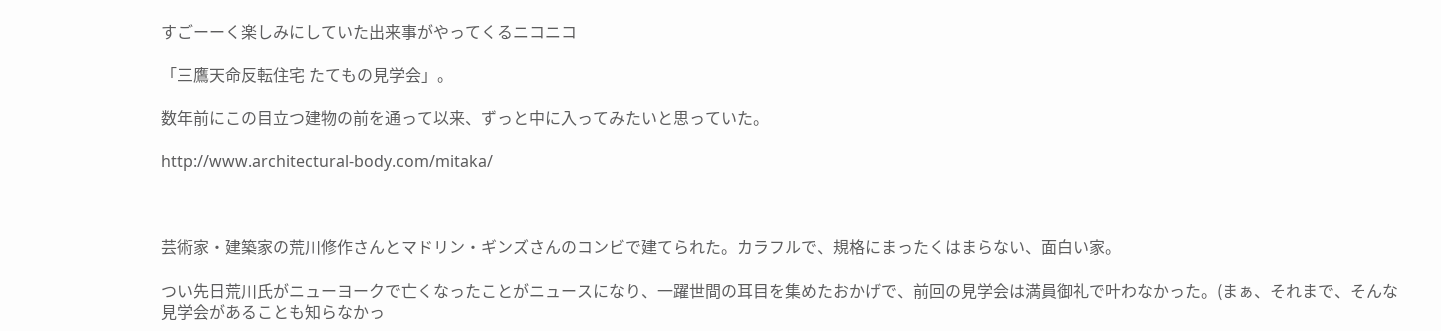すごーーく楽しみにしていた出来事がやってくるニコニコ

「三鷹天命反転住宅 たてもの見学会」。

数年前にこの目立つ建物の前を通って以来、ずっと中に入ってみたいと思っていた。

http://www.architectural-body.com/mitaka/



芸術家・建築家の荒川修作さんとマドリン・ギンズさんのコンビで建てられた。カラフルで、規格にまったくはまらない、面白い家。

つい先日荒川氏がニューヨークで亡くなったことがニュースになり、一躍世間の耳目を集めたおかげで、前回の見学会は満員御礼で叶わなかった。(まぁ、それまで、そんな見学会があることも知らなかっ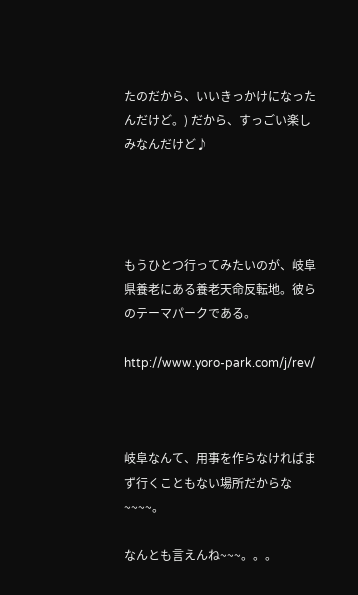たのだから、いいきっかけになったんだけど。) だから、すっごい楽しみなんだけど♪




もうひとつ行ってみたいのが、岐阜県養老にある養老天命反転地。彼らのテーマパークである。

http://www.yoro-park.com/j/rev/



岐阜なんて、用事を作らなければまず行くこともない場所だからな~~~~。

なんとも言えんね~~~。。。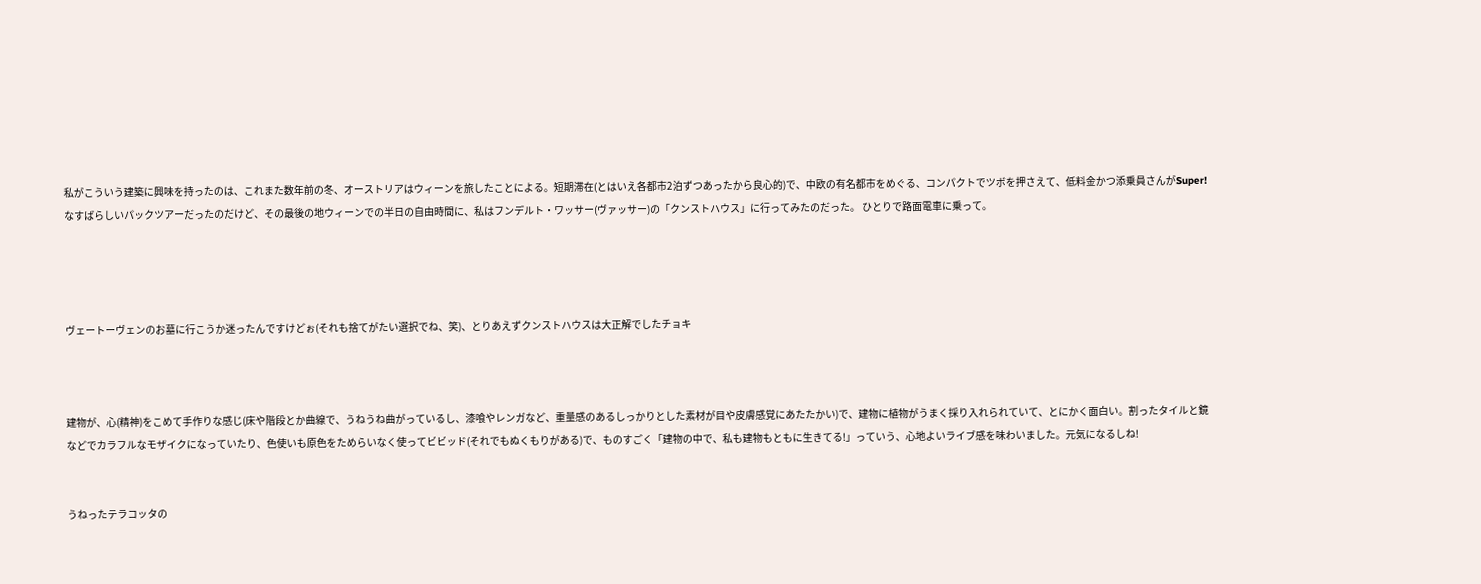私がこういう建築に興味を持ったのは、これまた数年前の冬、オーストリアはウィーンを旅したことによる。短期滞在(とはいえ各都市2泊ずつあったから良心的)で、中欧の有名都市をめぐる、コンパクトでツボを押さえて、低料金かつ添乗員さんがSuper!なすばらしいパックツアーだったのだけど、その最後の地ウィーンでの半日の自由時間に、私はフンデルト・ワッサー(ヴァッサー)の「クンストハウス」に行ってみたのだった。 ひとりで路面電車に乗って。




ヴェートーヴェンのお墓に行こうか迷ったんですけどぉ(それも捨てがたい選択でね、笑)、とりあえずクンストハウスは大正解でしたチョキ



建物が、心(精神)をこめて手作りな感じ(床や階段とか曲線で、うねうね曲がっているし、漆喰やレンガなど、重量感のあるしっかりとした素材が目や皮膚感覚にあたたかい)で、建物に植物がうまく採り入れられていて、とにかく面白い。割ったタイルと鏡などでカラフルなモザイクになっていたり、色使いも原色をためらいなく使ってビビッド(それでもぬくもりがある)で、ものすごく「建物の中で、私も建物もともに生きてる!」っていう、心地よいライブ感を味わいました。元気になるしね!


うねったテラコッタの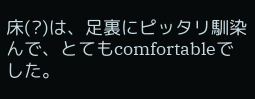床(?)は、足裏にピッタリ馴染んで、とてもcomfortableでした。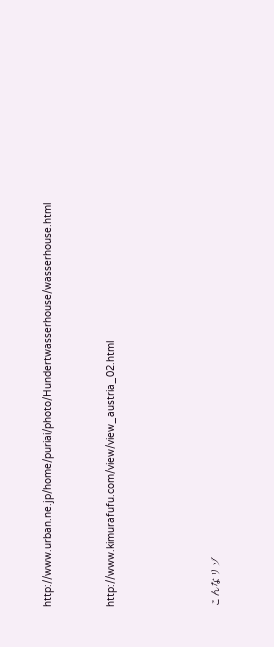http://www.urban.ne.jp/home/puriai/photo/Hundertwasserhouse/wasserhouse.html


http://www.kimurafufu.com/view/view_austria_02.html




こんなリゾ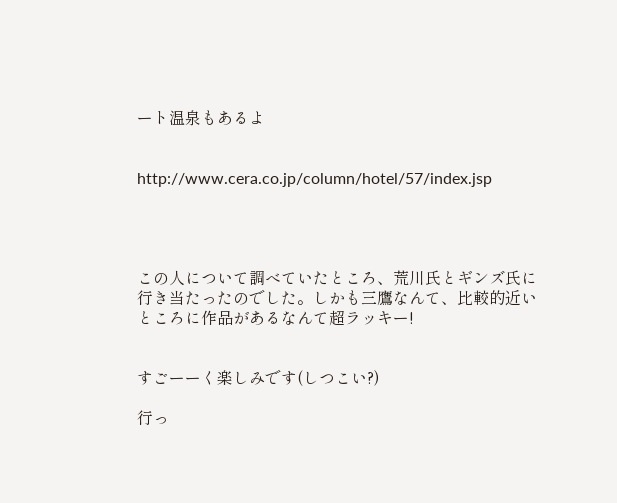ート温泉もあるよ


http://www.cera.co.jp/column/hotel/57/index.jsp




この人について調べていたところ、荒川氏とギンズ氏に行き当たったのでした。しかも三鷹なんて、比較的近いところに作品があるなんて超ラッキー!


すごーーく楽しみです(しつこい?)

行っ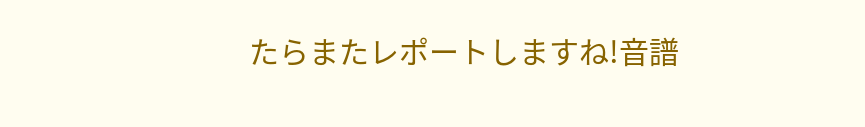たらまたレポートしますね!音譜